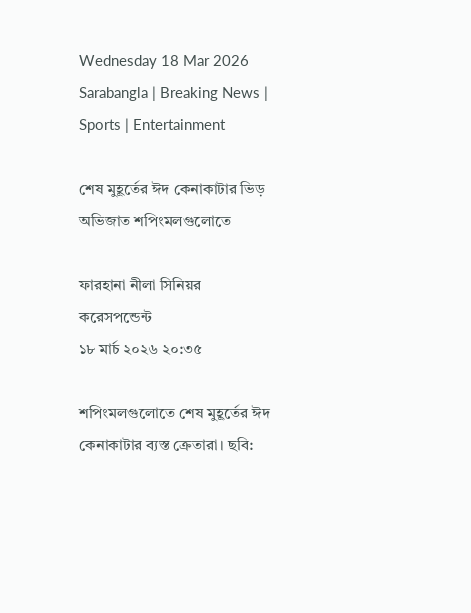Wednesday 18 Mar 2026
Sarabangla | Breaking News | Sports | Entertainment

শেষ মুহূর্তের ঈদ কেনাকাটার ভিড় অভিজাত শপিংমলগুলোতে

ফারহানা নীলা সিনিয়র করেসপন্ডেন্ট
১৮ মার্চ ২০২৬ ২০:৩৫

শপিংমলগুলোতে শেষ মুহূর্তের ঈদ কেনাকাটার ব্যস্ত ক্রেতারা। ছবি: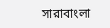সারাবাংলা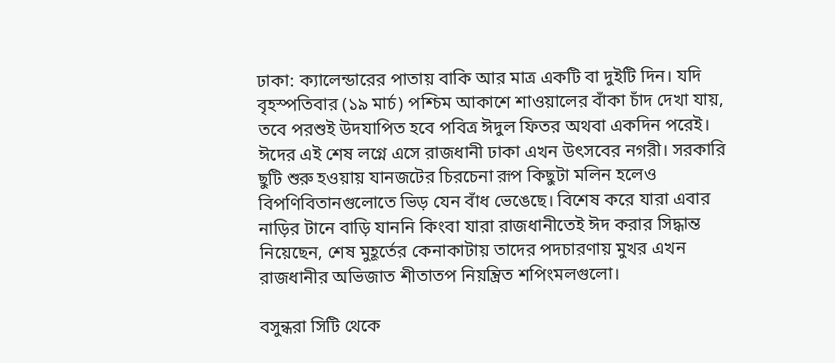ঢাকা: ক্যালেন্ডারের পাতায় বাকি আর মাত্র একটি বা দুইটি দিন। যদি বৃহস্পতিবার (১৯ মার্চ) পশ্চিম আকাশে শাওয়ালের বাঁকা চাঁদ দেখা যায়, তবে পরশুই উদযাপিত হবে পবিত্র ঈদুল ফিতর অথবা একদিন পরেই। ঈদের এই শেষ লগ্নে এসে রাজধানী ঢাকা এখন উৎসবের নগরী। সরকারি ছুটি শুরু হওয়ায় যানজটের চিরচেনা রূপ কিছুটা মলিন হলেও বিপণিবিতানগুলোতে ভিড় যেন বাঁধ ভেঙেছে। বিশেষ করে যারা এবার নাড়ির টানে বাড়ি যাননি কিংবা যারা রাজধানীতেই ঈদ করার সিদ্ধান্ত নিয়েছেন, শেষ মুহূর্তের কেনাকাটায় তাদের পদচারণায় মুখর এখন রাজধানীর অভিজাত শীতাতপ নিয়ন্ত্রিত শপিংমলগুলো।

বসুন্ধরা সিটি থেকে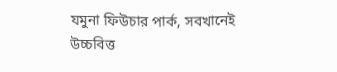যমুনা ফিউচার পার্ক, সবখানেই উচ্চবিত্ত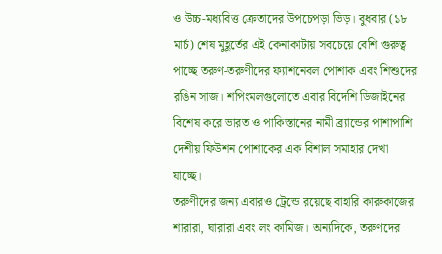ও উচ্চ-মধ্যবিত্ত ক্রেতাদের উপচেপড়া ভিড়। বুধবার (১৮ মার্চ) শেষ মুহূর্তের এই কেনাকাটায় সবচেয়ে বেশি গুরুত্ব পাচ্ছে তরুণ-তরুণীদের ফ্যাশনেবল পোশাক এবং শিশুদের রঙিন সাজ। শপিংমলগুলোতে এবার বিদেশি ডিজাইনের বিশেষ করে ভারত ও পাকিস্তানের নামী ব্র্যান্ডের পাশাপাশি দেশীয় ফিউশন পোশাকের এক বিশাল সমাহার দেখা যাচ্ছে।
তরুণীদের জন্য এবারও ট্রেন্ডে রয়েছে বাহারি কারুকাজের শারারা, ঘারারা এবং লং কামিজ। অন্যদিকে, তরুণদের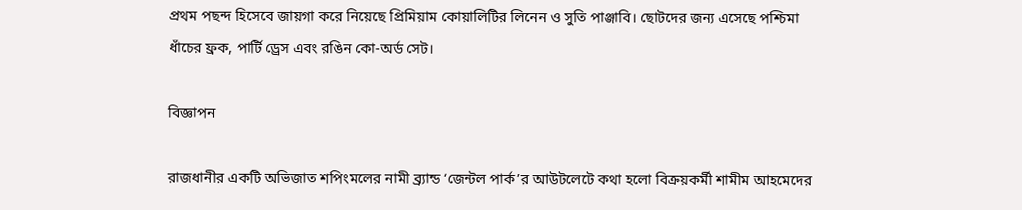প্রথম পছন্দ হিসেবে জায়গা করে নিয়েছে প্রিমিয়াম কোয়ালিটির লিনেন ও সুতি পাঞ্জাবি। ছোটদের জন্য এসেছে পশ্চিমা ধাঁচের ফ্রক, পার্টি ড্রেস এবং রঙিন কো-অর্ড সেট।

বিজ্ঞাপন

রাজধানীর একটি অভিজাত শপিংমলের নামী ব্র্যান্ড ‘জেন্টল পার্ক’র আউটলেটে কথা হলো বিক্রয়কর্মী শামীম আহমেদের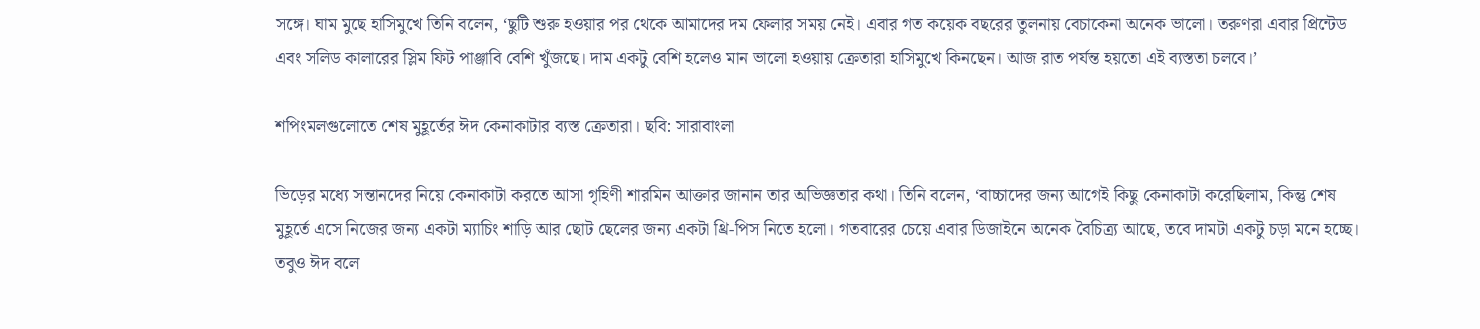সঙ্গে। ঘাম মুছে হাসিমুখে তিনি বলেন, ‘ছুটি শুরু হওয়ার পর থেকে আমাদের দম ফেলার সময় নেই। এবার গত কয়েক বছরের তুলনায় বেচাকেনা অনেক ভালো। তরুণরা এবার প্রিন্টেড এবং সলিড কালারের স্লিম ফিট পাঞ্জাবি বেশি খুঁজছে। দাম একটু বেশি হলেও মান ভালো হওয়ায় ক্রেতারা হাসিমুখে কিনছেন। আজ রাত পর্যন্ত হয়তো এই ব্যস্ততা চলবে।’

শপিংমলগুলোতে শেষ মুহূর্তের ঈদ কেনাকাটার ব্যস্ত ক্রেতারা। ছবি: সারাবাংলা

ভিড়ের মধ্যে সন্তানদের নিয়ে কেনাকাটা করতে আসা গৃহিণী শারমিন আক্তার জানান তার অভিজ্ঞতার কথা। তিনি বলেন, ‘বাচ্চাদের জন্য আগেই কিছু কেনাকাটা করেছিলাম, কিন্তু শেষ মুহূর্তে এসে নিজের জন্য একটা ম্যাচিং শাড়ি আর ছোট ছেলের জন্য একটা থ্রি-পিস নিতে হলো। গতবারের চেয়ে এবার ডিজাইনে অনেক বৈচিত্র্য আছে, তবে দামটা একটু চড়া মনে হচ্ছে। তবুও ঈদ বলে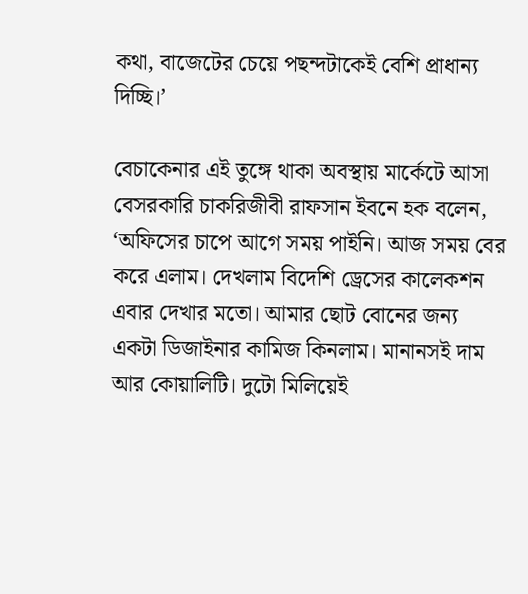কথা, বাজেটের চেয়ে পছন্দটাকেই বেশি প্রাধান্য দিচ্ছি।’

বেচাকেনার এই তুঙ্গে থাকা অবস্থায় মার্কেটে আসা বেসরকারি চাকরিজীবী রাফসান ইবনে হক বলেন, ‘অফিসের চাপে আগে সময় পাইনি। আজ সময় বের করে এলাম। দেখলাম বিদেশি ড্রেসের কালেকশন এবার দেখার মতো। আমার ছোট বোনের জন্য একটা ডিজাইনার কামিজ কিনলাম। মানানসই দাম আর কোয়ালিটি। দুটো মিলিয়েই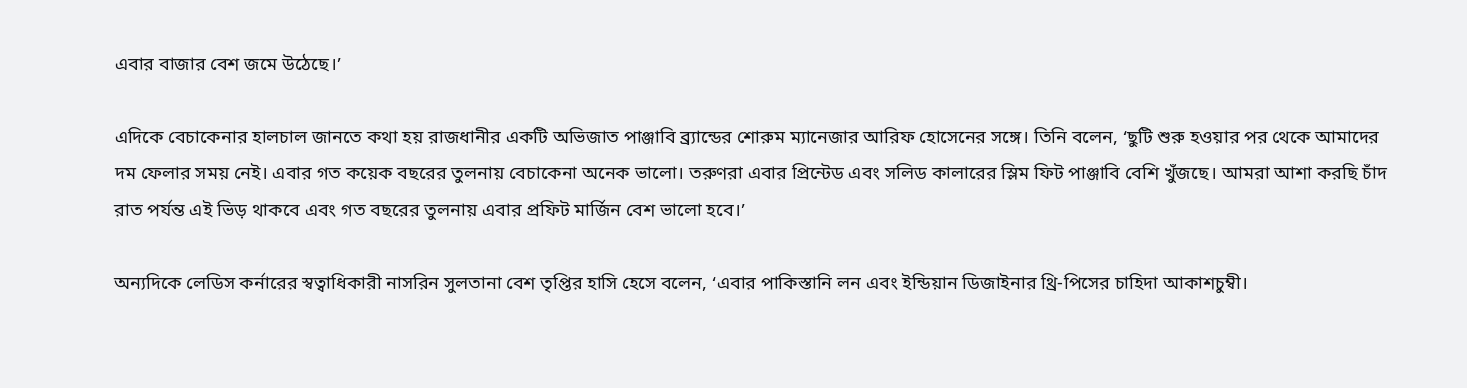এবার বাজার বেশ জমে উঠেছে।’

এদিকে বেচাকেনার হালচাল জানতে কথা হয় রাজধানীর একটি অভিজাত পাঞ্জাবি ব্র্যান্ডের শোরুম ম্যানেজার আরিফ হোসেনের সঙ্গে। তিনি বলেন, ‘ছুটি শুরু হওয়ার পর থেকে আমাদের দম ফেলার সময় নেই। এবার গত কয়েক বছরের তুলনায় বেচাকেনা অনেক ভালো। তরুণরা এবার প্রিন্টেড এবং সলিড কালারের স্লিম ফিট পাঞ্জাবি বেশি খুঁজছে। আমরা আশা করছি চাঁদ রাত পর্যন্ত এই ভিড় থাকবে এবং গত বছরের তুলনায় এবার প্রফিট মার্জিন বেশ ভালো হবে।’

অন্যদিকে লেডিস কর্নারের স্বত্বাধিকারী নাসরিন সুলতানা বেশ তৃপ্তির হাসি হেসে বলেন, ‘এবার পাকিস্তানি লন এবং ইন্ডিয়ান ডিজাইনার থ্রি-পিসের চাহিদা আকাশচুম্বী।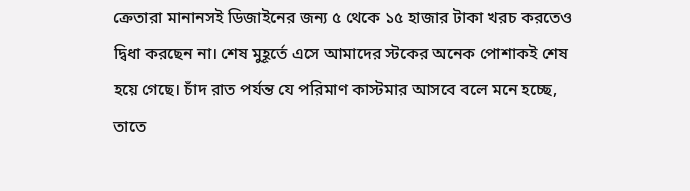ক্রেতারা মানানসই ডিজাইনের জন্য ৫ থেকে ১৫ হাজার টাকা খরচ করতেও দ্বিধা করছেন না। শেষ মুহূর্তে এসে আমাদের স্টকের অনেক পোশাকই শেষ হয়ে গেছে। চাঁদ রাত পর্যন্ত যে পরিমাণ কাস্টমার আসবে বলে মনে হচ্ছে, তাতে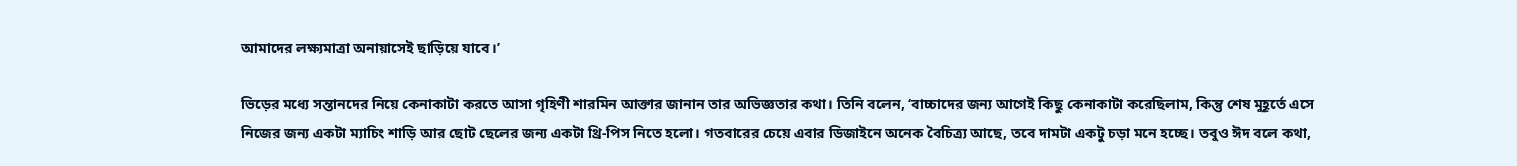আমাদের লক্ষ্যমাত্রা অনায়াসেই ছাড়িয়ে যাবে।’

ভিড়ের মধ্যে সন্তানদের নিয়ে কেনাকাটা করতে আসা গৃহিণী শারমিন আক্তার জানান তার অভিজ্ঞতার কথা। তিনি বলেন, ‘বাচ্চাদের জন্য আগেই কিছু কেনাকাটা করেছিলাম, কিন্তু শেষ মুহূর্তে এসে নিজের জন্য একটা ম্যাচিং শাড়ি আর ছোট ছেলের জন্য একটা থ্রি-পিস নিতে হলো। গতবারের চেয়ে এবার ডিজাইনে অনেক বৈচিত্র্য আছে, তবে দামটা একটু চড়া মনে হচ্ছে। তবুও ঈদ বলে কথা,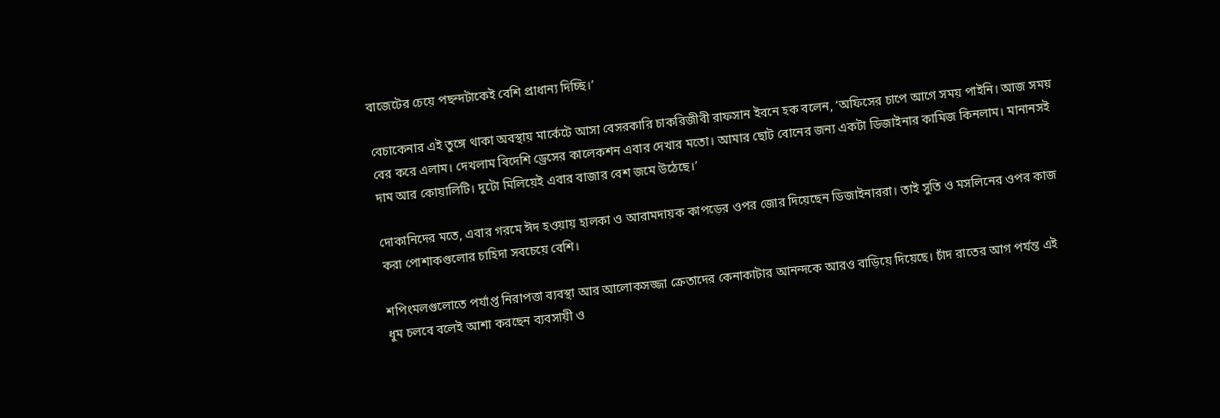বাজেটের চেয়ে পছন্দটাকেই বেশি প্রাধান্য দিচ্ছি।’

বেচাকেনার এই তুঙ্গে থাকা অবস্থায় মার্কেটে আসা বেসরকারি চাকরিজীবী রাফসান ইবনে হক বলেন, ‘অফিসের চাপে আগে সময় পাইনি। আজ সময় বের করে এলাম। দেখলাম বিদেশি ড্রেসের কালেকশন এবার দেখার মতো। আমার ছোট বোনের জন্য একটা ডিজাইনার কামিজ কিনলাম। মানানসই দাম আর কোয়ালিটি। দুটো মিলিয়েই এবার বাজার বেশ জমে উঠেছে।’

দোকানিদের মতে, এবার গরমে ঈদ হওয়ায় হালকা ও আরামদায়ক কাপড়ের ওপর জোর দিয়েছেন ডিজাইনাররা। তাই সুতি ও মসলিনের ওপর কাজ করা পোশাকগুলোর চাহিদা সবচেয়ে বেশি।

শপিংমলগুলোতে পর্যাপ্ত নিরাপত্তা ব্যবস্থা আর আলোকসজ্জা ক্রেতাদের কেনাকাটার আনন্দকে আরও বাড়িয়ে দিয়েছে। চাঁদ রাতের আগ পর্যন্ত এই ধুম চলবে বলেই আশা করছেন ব্যবসায়ী ও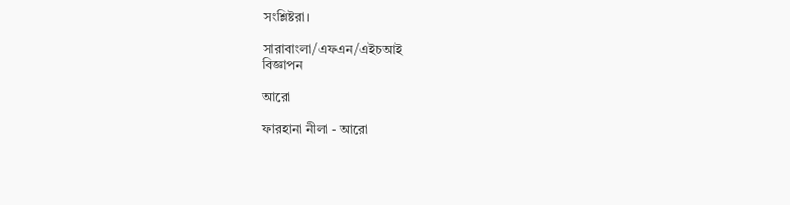সংশ্লিষ্টরা।

সারাবাংলা/এফএন/এইচআই
বিজ্ঞাপন

আরো

ফারহানা নীলা - আরো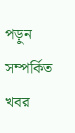পড়ুন
সম্পর্কিত খবর